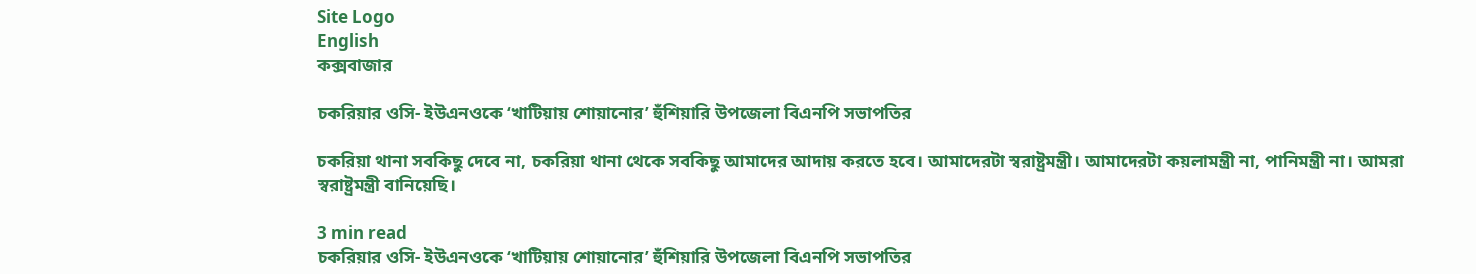Site Logo
English
কক্সবাজার

চকরিয়ার ওসি- ইউএনওকে ‘খাটিয়ায় শোয়ানোর’ হুঁশিয়ারি উপজেলা বিএনপি সভাপতির

চকরিয়া থানা সবকিছু দেবে না, চকরিয়া থানা থেকে সবকিছু আমাদের আদায় করতে হবে। আমাদেরটা স্বরাষ্ট্রমন্ত্রী। আমাদেরটা কয়লামন্ত্রী না, পানিমন্ত্রী না। আমরা স্বরাষ্ট্রমন্ত্রী বানিয়েছি।

3 min read
চকরিয়ার ওসি- ইউএনওকে ‘খাটিয়ায় শোয়ানোর’ হুঁশিয়ারি উপজেলা বিএনপি সভাপতির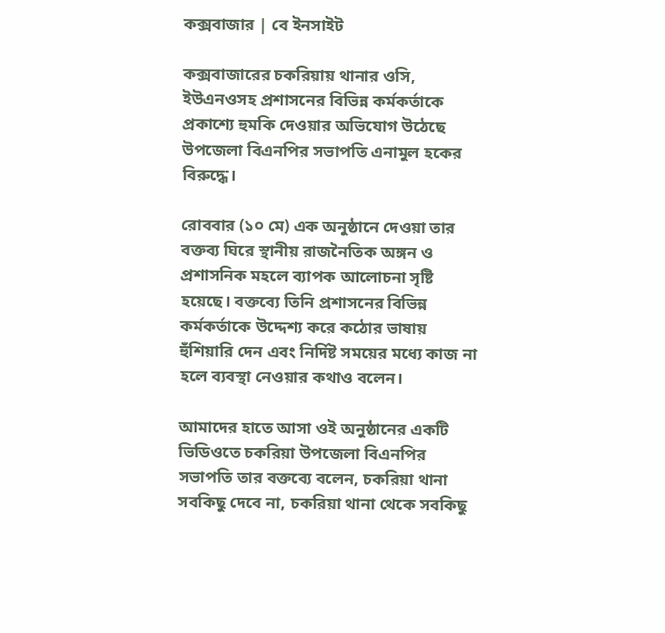কক্সবাজার | বে ইনসাইট

কক্সবাজারের চকরিয়ায় থানার ওসি, ইউএনওসহ প্রশাসনের বিভিন্ন কর্মকর্তাকে প্রকাশ্যে হুমকি দেওয়ার অভিযোগ উঠেছে উপজেলা বিএনপির সভাপতি এনামুল হকের বিরুদ্ধে।

রোববার (১০ মে) এক অনুষ্ঠানে দেওয়া তার বক্তব্য ঘিরে স্থানীয় রাজনৈতিক অঙ্গন ও প্রশাসনিক মহলে ব্যাপক আলোচনা সৃষ্টি হয়েছে। বক্তব্যে তিনি প্রশাসনের বিভিন্ন কর্মকর্তাকে উদ্দেশ্য করে কঠোর ভাষায় হুঁশিয়ারি দেন এবং নির্দিষ্ট সময়ের মধ্যে কাজ না হলে ব্যবস্থা নেওয়ার কথাও বলেন।

আমাদের হাতে আসা ওই অনুষ্ঠানের একটি ভিডিওতে চকরিয়া উপজেলা বিএনপির সভাপতি তার বক্তব্যে বলেন, চকরিয়া থানা সবকিছু দেবে না, চকরিয়া থানা থেকে সবকিছু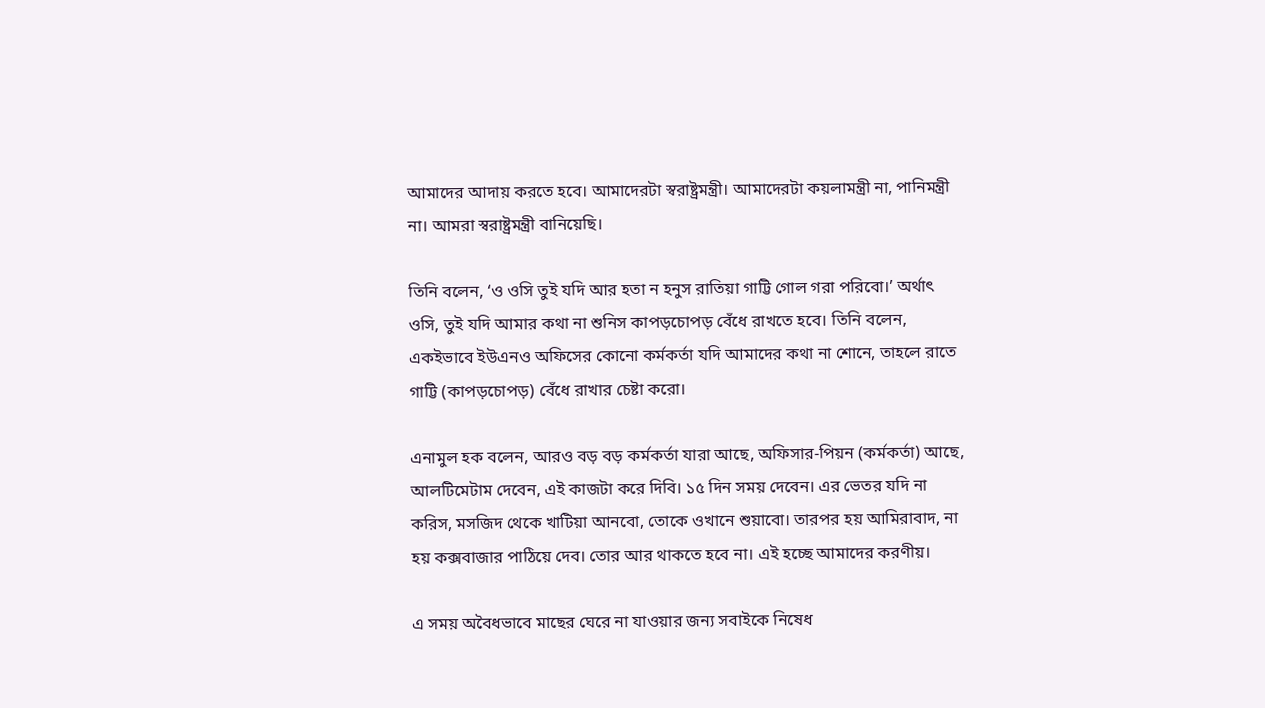আমাদের আদায় করতে হবে। আমাদেরটা স্বরাষ্ট্রমন্ত্রী। আমাদেরটা কয়লামন্ত্রী না, পানিমন্ত্রী না। আমরা স্বরাষ্ট্রমন্ত্রী বানিয়েছি।

তিনি বলেন, ‘ও ওসি তুই যদি আর হতা ন হনুস রাতিয়া গাট্টি গোল গরা পরিবো।’ অর্থাৎ ওসি, তুই যদি আমার কথা না শুনিস কাপড়চোপড় বেঁধে রাখতে হবে। তিনি বলেন, একইভাবে ইউএনও অফিসের কোনো কর্মকর্তা যদি আমাদের কথা না শোনে, তাহলে রাতে গাট্টি (কাপড়চোপড়) বেঁধে রাখার চেষ্টা করো।

এনামুল হক বলেন, আরও বড় বড় কর্মকর্তা যারা আছে, অফিসার-পিয়ন (কর্মকর্তা) আছে, আলটিমেটাম দেবেন, এই কাজটা করে দিবি। ১৫ দিন সময় দেবেন। এর ভেতর যদি না করিস, মসজিদ থেকে খাটিয়া আনবো, তোকে ওখানে শুয়াবো। তারপর হয় আমিরাবাদ, না হয় কক্সবাজার পাঠিয়ে দেব। তোর আর থাকতে হবে না। এই হচ্ছে আমাদের করণীয়।

এ সময় অবৈধভাবে মাছের ঘেরে না যাওয়ার জন্য সবাইকে নিষেধ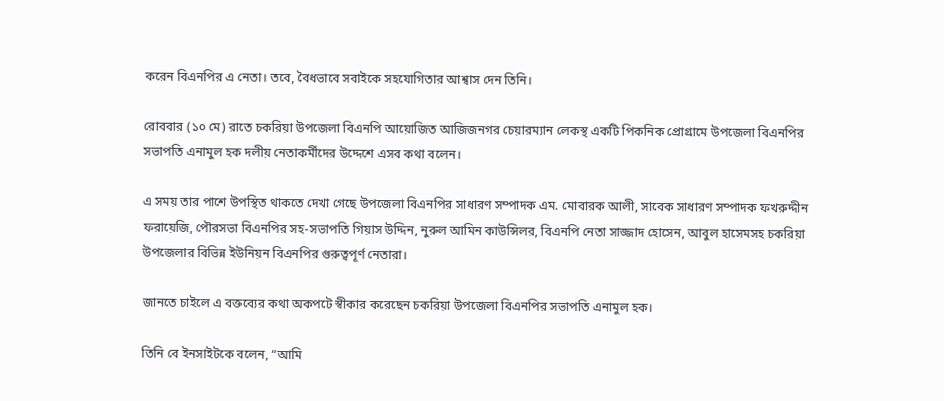করেন বিএনপির এ নেতা। তবে, বৈধভাবে সবাইকে সহযোগিতার আশ্বাস দেন তিনি।

রোববার (১০ মে) রাতে চকরিয়া উপজেলা বিএনপি আয়োজিত আজিজনগর চেয়ারম্যান লেকস্থ একটি পিকনিক প্রোগ্রামে উপজেলা বিএনপির সভাপতি এনামুল হক দলীয় নেতাকর্মীদের উদ্দেশে এসব কথা বলেন।

এ সময় তার পাশে উপস্থিত থাকতে দেখা গেছে উপজেলা বিএনপির সাধারণ সম্পাদক এম. মোবারক আলী, সাবেক সাধারণ সম্পাদক ফখরুদ্দীন ফরায়েজি, পৌরসভা বিএনপির সহ-সভাপতি গিয়াস উদ্দিন, নুরুল আমিন কাউন্সিলর, বিএনপি নেতা সাজ্জাদ হোসেন, আবুল হাসেমসহ চকরিয়া উপজেলার বিভিন্ন ইউনিয়ন বিএনপির গুরুত্বপূর্ণ নেতারা।

জানতে চাইলে এ বক্তব্যের কথা অকপটে স্বীকার করেছেন চকরিয়া উপজেলা বিএনপির সভাপতি এনামুল হক।

তিনি বে ইনসাইটকে বলেন, “আমি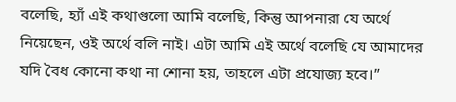বলেছি, হ্যাঁ এই কথাগুলো আমি বলেছি, কিন্তু আপনারা যে অর্থে নিয়েছেন, ওই অর্থে বলি নাই। এটা আমি এই অর্থে বলেছি যে আমাদের যদি বৈধ কোনো কথা না শোনা হয়, তাহলে এটা প্রযোজ্য হবে।”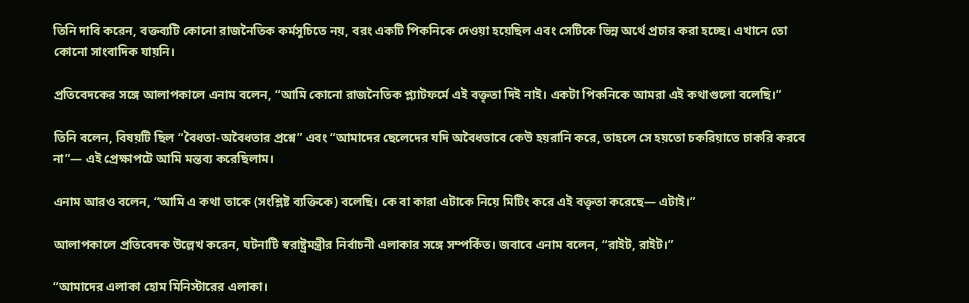তিনি দাবি করেন, বক্তব্যটি কোনো রাজনৈতিক কর্মসূচিতে নয়, বরং একটি পিকনিকে দেওয়া হয়েছিল এবং সেটিকে ভিন্ন অর্থে প্রচার করা হচ্ছে। এখানে তো কোনো সাংবাদিক যায়নি।

প্রতিবেদকের সঙ্গে আলাপকালে এনাম বলেন, “আমি কোনো রাজনৈতিক প্ল্যাটফর্মে এই বক্তৃতা দিই নাই। একটা পিকনিকে আমরা এই কথাগুলো বলেছি।”

তিনি বলেন, বিষয়টি ছিল “বৈধতা-অবৈধতার প্রশ্নে” এবং “আমাদের ছেলেদের যদি অবৈধভাবে কেউ হয়রানি করে, তাহলে সে হয়তো চকরিয়াতে চাকরি করবে না”— এই প্রেক্ষাপটে আমি মন্তব্য করেছিলাম।

এনাম আরও বলেন, “আমি এ কথা তাকে (সংশ্লিষ্ট ব্যক্তিকে) বলেছি। কে বা কারা এটাকে নিয়ে মিটিং করে এই বক্তৃতা করেছে— এটাই।”

আলাপকালে প্রতিবেদক উল্লেখ করেন, ঘটনাটি স্বরাষ্ট্রমন্ত্রীর নির্বাচনী এলাকার সঙ্গে সম্পর্কিত। জবাবে এনাম বলেন, “রাইট, রাইট।”

“আমাদের এলাকা হোম মিনিস্টারের এলাকা।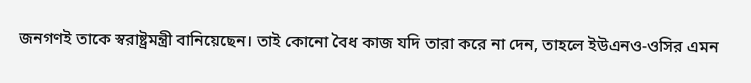জনগণই তাকে স্বরাষ্ট্রমন্ত্রী বানিয়েছেন। তাই কোনো বৈধ কাজ যদি তারা করে না দেন, তাহলে ইউএনও-ওসির এমন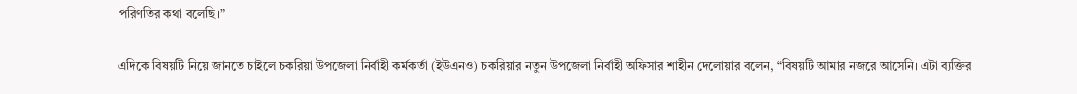পরিণতির কথা বলেছি।”

এদিকে বিষয়টি নিয়ে জানতে চাইলে চকরিয়া উপজেলা নির্বাহী কর্মকর্তা (ইউএনও) চকরিয়ার নতুন উপজেলা নির্বাহী অফিসার শাহীন দেলোয়ার বলেন, “বিষয়টি আমার নজরে আসেনি। এটা ব্যক্তির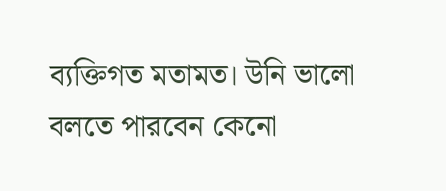ব্যক্তিগত মতামত। উনি ভালো বলতে পারবেন কেনো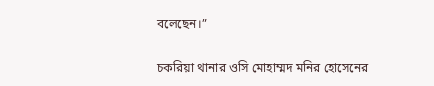বলেছেন।”

চকরিয়া থানার ওসি মোহাম্মদ মনির হোসেনের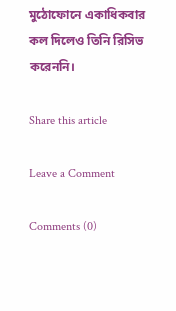মুঠোফোনে একাধিকবার কল দিলেও তিনি রিসিভ করেননি।

Share this article

Leave a Comment

Comments (0)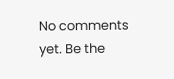No comments yet. Be the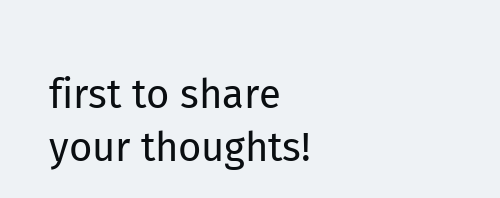first to share your thoughts!